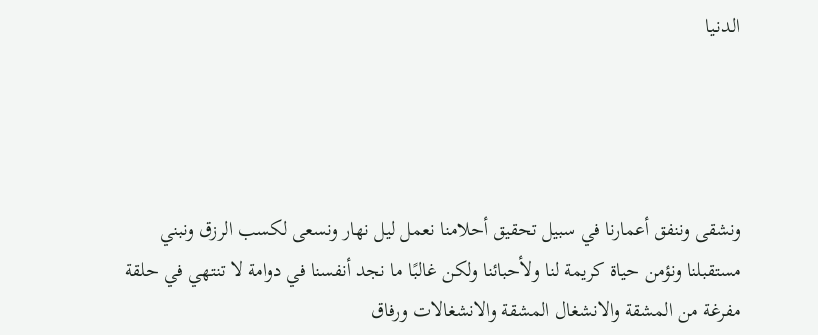الدنـيا




ونشقى وننفق أعمارنا في سبيل تحقيق أحلامنا نعمل ليل نهار ونسعى لكسب الرزق ونبني مستقبلنا ونؤمن حياة كريمة لنا ولأحبائنا ولكن غالبًا ما نجد أنفسنا في دوامة لا تنتهي في حلقة مفرغة من المشقة والانشغال المشقة والانشغالات ورفاق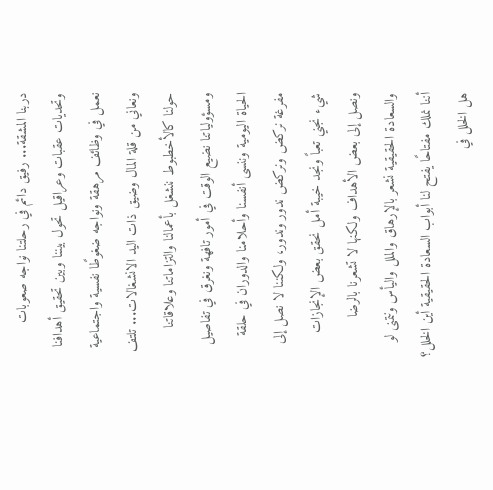دربنا المشقة... رفيق دائم في رحلتنا نواجه صعوبات وتحديات عقبات وعراقيل تحول بيننا وبين تحقيق أهدافنا نعمل في وظائف مرهقة ونواجه ضغوطًا نفسية واجتماعية ونعاني من قلة المال وضيق ذات اليد الانشغالات... تلتف حولنا كالأخطبوط ننشغل بأعمالنا والتزاماتنا وعلاقاتنا ومسؤولياتنا نضيع الوقت في أمور تافهة ونغرق في تفاصيل الحياة اليومية وننسى أنفسنا وأحلامنا والدوران في حلقة مفرغة نركض ونركض ندور وندور، ولكننا لا نصل إلى شيء نجني تعباً ونجد خيبة أمل نحقق بعض الإنجازات ونصل إلى بعض الأهداف ولكنها لا تشعرنا بالرضا والسعادة الحقيقية نشعر بالإرهاق والملل واليأس ونتمنى لو أننا نملك مفتاحًا يفتح لنا أبواب السعادة الحقيقية أين الخلل؟ هل الخلل في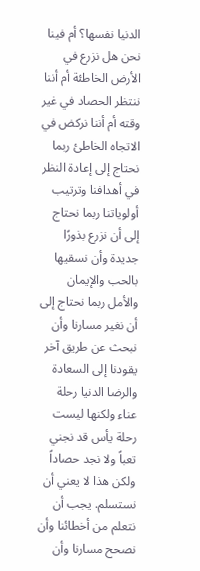الدنيا نفسها؟ أم فينا نحن هل نزرع في الأرض الخاطئة أم أننا ننتظر الحصاد في غير وقته أم أننا نركض في الاتجاه الخاطئ ربما نحتاج إلى إعادة النظر في أهدافنا وترتيب أولوياتنا ربما نحتاج إلى أن نزرع بذورًا جديدة وأن نسقيها بالحب والإيمان والأمل ربما نحتاج إلى أن نغير مسارنا وأن نبحث عن طريق آخر يقودنا إلى السعادة والرضا الدنيا رحلة عناء ولكنها ليست رحلة يأس قد نجني تعباً ولا نجد حصاداً ولكن هذا لا يعني أن نستسلم. يجب أن نتعلم من أخطائنا وأن نصحح مسارنا وأن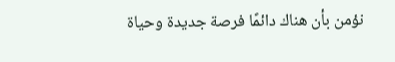نؤمن بأن هناك دائمًا فرصة جديدة وحياة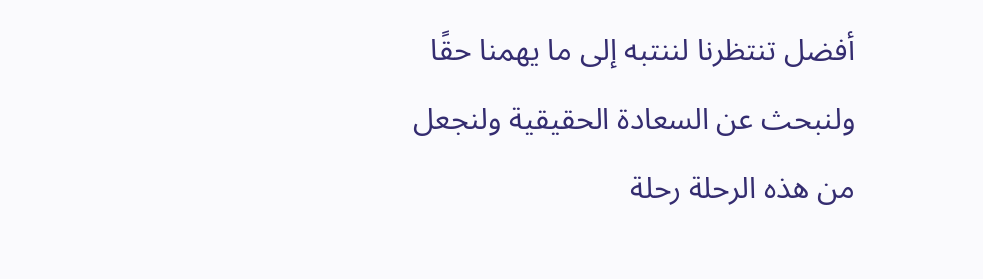أفضل تنتظرنا لننتبه إلى ما يهمنا حقًا ولنبحث عن السعادة الحقيقية ولنجعل من هذه الرحلة رحلة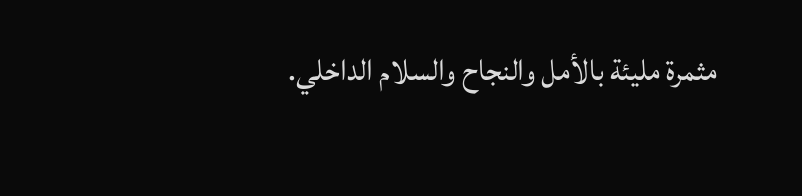مثمرة مليئة بالأمل والنجاح والسلام الداخلي.